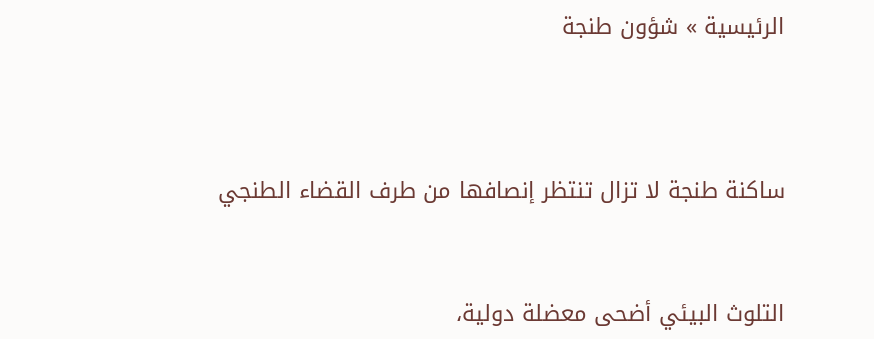الرئيسية » شؤون طنجة



ساكنة طنجة لا تزال تنتظر إنصافها من طرف القضاء الطنجي


التلوث البيئي أضحى معضلة دولية،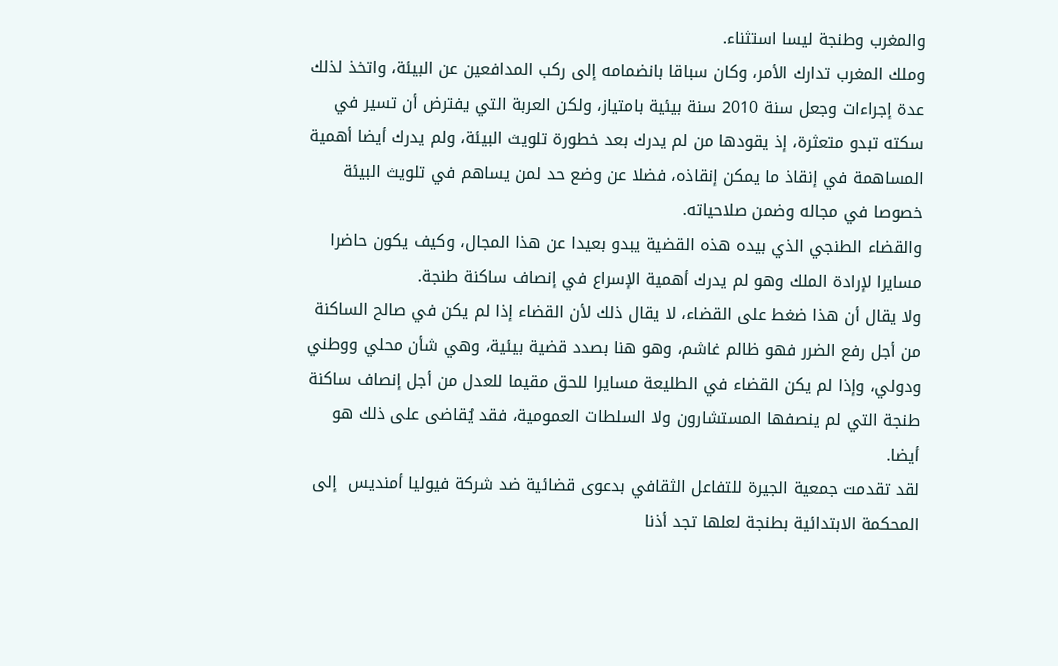والمغرب وطنجة ليسا استثناء.
وملك المغرب تدارك الأمر، وكان سباقا بانضمامه إلى ركب المدافعين عن البيئة، واتخذ لذلك عدة إجراءات وجعل سنة 2010 سنة بيئية بامتياز، ولكن العربة التي يفترض أن تسير في سكته تبدو متعثرة، إذ يقودها من لم يدرك بعد خطورة تلويث البيئة، ولم يدرك أيضا أهمية المساهمة في إنقاذ ما يمكن إنقاذه، فضلا عن وضع حد لمن يساهم في تلويث البيئة خصوصا في مجاله وضمن صلاحياته.
والقضاء الطنجي الذي بيده هذه القضية يبدو بعيدا عن هذا المجال، وكيف يكون حاضرا مسايرا لإرادة الملك وهو لم يدرك أهمية الإسراع في إنصاف ساكنة طنجة.
ولا يقال أن هذا ضغط على القضاء، لا يقال ذلك لأن القضاء إذا لم يكن في صالح الساكنة من أجل رفع الضرر فهو ظالم غاشم، وهو هنا بصدد قضية بيئية، وهي شأن محلي ووطني ودولي، وإذا لم يكن القضاء في الطليعة مسايرا للحق مقيما للعدل من أجل إنصاف ساكنة طنجة التي لم ينصفها المستشارون ولا السلطات العمومية، فقد يُقاضى على ذلك هو أيضا.
لقد تقدمت جمعية الجيرة للتفاعل الثقافي بدعوى قضائية ضد شركة فيوليا أمنديس  إلى المحكمة الابتدائية بطنجة لعلها تجد أذنا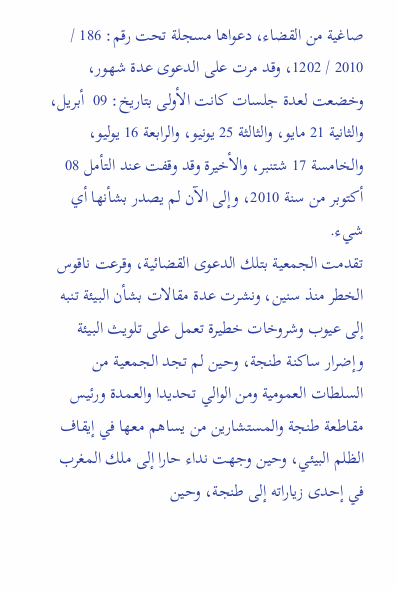صاغية من القضاء، دعواها مسجلة تحت رقم: 186 / 2010 / 1202، وقد مرت على الدعوى عدة شهور، وخضعت لعدة جلسات كانت الأولى بتاريخ: 09  أبريل، والثانية 21 مايو، والثالثة 25 يونيو، والرابعة 16 يوليو، والخامسة 17 شتنبر، والأخيرة وقد وقفت عند التأمل 08 أكتوبر من سنة 2010، وإلى الآن لم يصدر بشأنها أي شيء.
تقدمت الجمعية بتلك الدعوى القضائية، وقرعت ناقوس الخطر منذ سنين، ونشرت عدة مقالات بشأن البيئة تنبه إلى عيوب وشروخات خطيرة تعمل على تلويث البيئة وإضرار ساكنة طنجة، وحين لم تجد الجمعية من السلطات العمومية ومن الوالي تحديدا والعمدة ورئيس مقاطعة طنجة والمستشارين من يساهم معها في إيقاف الظلم البيئي، وحين وجهت نداء حارا إلى ملك المغرب في إحدى زياراته إلى طنجة، وحين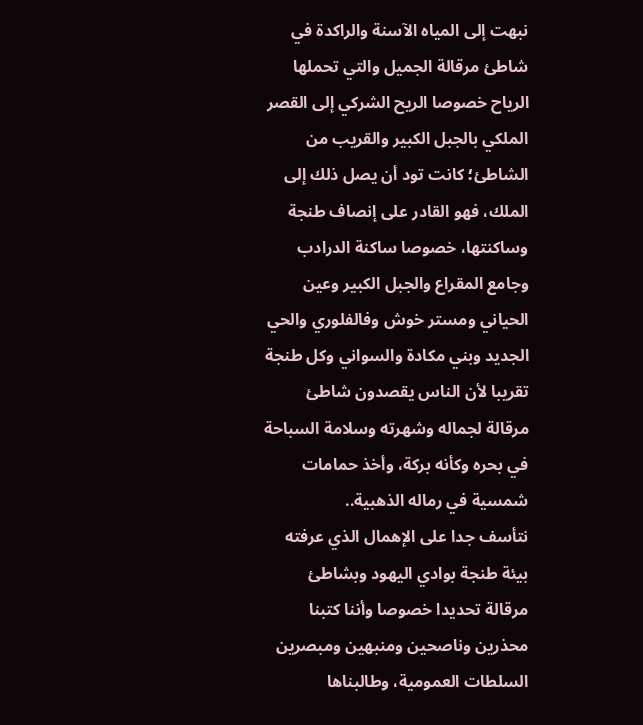نبهت إلى المياه الآسنة والراكدة في شاطئ مرقالة الجميل والتي تحملها الرياح خصوصا الريح الشركي إلى القصر الملكي بالجبل الكبير والقريب من الشاطئ؛ كانت تود أن يصل ذلك إلى الملك، فهو القادر على إنصاف طنجة وساكنتها، خصوصا ساكنة الدرادب وجامع المقراع والجبل الكبير وعين الحياني ومستر خوش وفالفلوري والحي الجديد وبني مكادة والسواني وكل طنجة تقريبا لأن الناس يقصدون شاطئ مرقالة لجماله وشهرته وسلامة السباحة في بحره وكأنه بركة، وأخذ حمامات شمسية في رماله الذهبية..
نتأسف جدا على الإهمال الذي عرفته بيئة طنجة بوادي اليهود وبشاطئ مرقالة تحديدا خصوصا وأننا كتبنا محذرين وناصحين ومنبهين ومبصرين السلطات العمومية، وطالبناها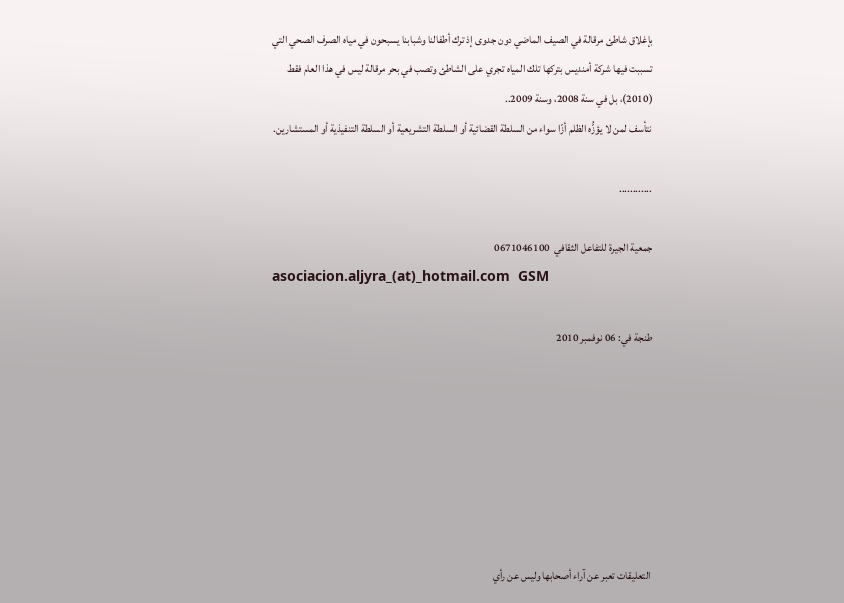بإغلاق شاطئ مرقالة في الصيف الماضي دون جدوى إذ ترك أطفالنا وشبابنا يسبحون في مياه الصرف الصحي التي تسببت فيها شركة أمنديس بتركها تلك المياه تجري على الشاطئ وتصب في بحر مرقالة ليس في هذا العام فقط (2010)، بل في سنة 2008، وسنة 2009..
نتأسف لمن لا يؤزُّه الظلم أزّا سواء من السلطة القضائية أو السلطة التشريعية أو السلطة التنفيذية أو المستشارين.

............

جمعية الجيرة للتفاعل الثقافي  0671046100
asociacion.aljyra_(at)_hotmail.com  GSM

طنجة في: 06 نوفمبر 2010







 التعليقات تعبر عن آراء أصحابها وليس عن رأي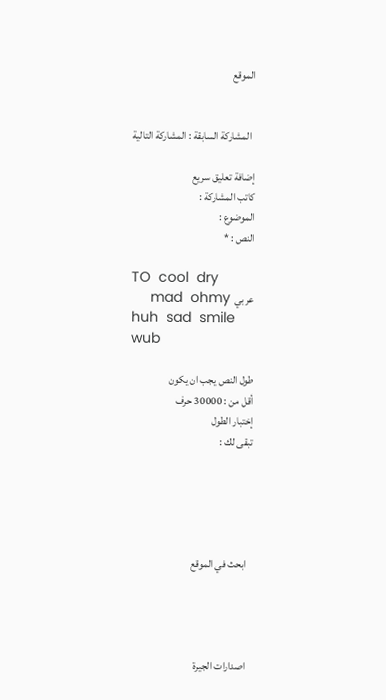الموقع


  المشاركة السابقة : المشاركة التالية

إضافة تعليق سريع
كاتب المشاركة :
الموضوع :
النص : *

TO  cool  dry
عربي  mad  ohmy
huh  sad  smile
wub

طول النص يجب ان يكون
أقل من : 30000 حرف
إختبار الطول
تبقى لك :





   ابحث في الموقع




   اصدارات الجيرة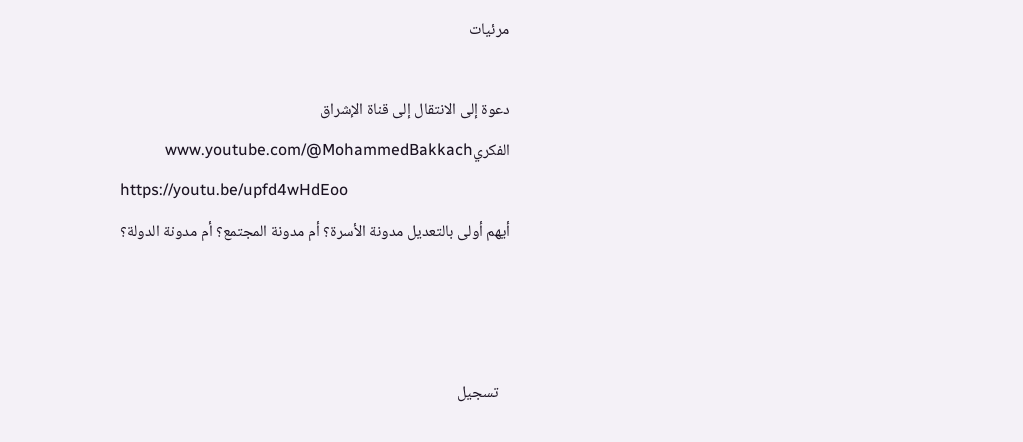مرئيات

دعوة إلى الانتقال إلى قناة الإشراق الفكريwww.youtube.com/@MohammedBakkach
https://youtu.be/upfd4wHdEoo
أيهم أولى بالتعديل مدونة الأسرة؟ أم مدونة المجتمع؟ أم مدونة الدولة؟



   تسجيل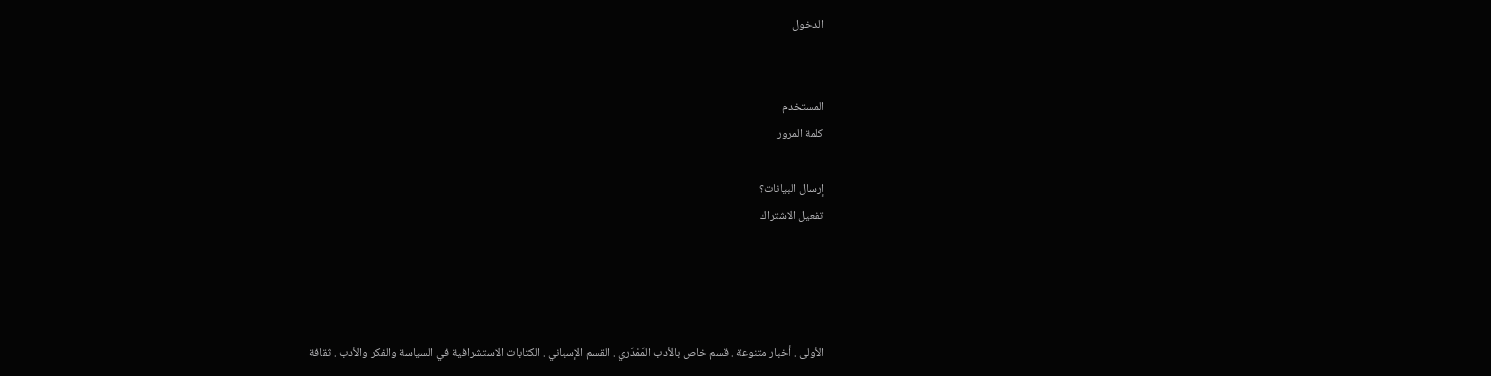الدخول


المستخدم
كلمة المرور

إرسال البيانات؟
تفعيل الاشتراك




الأولى . أخبار متنوعة . قسم خاص بالأدب المَمْدَري . القسم الإسباني . الكتابات الاستشرافية في السياسة والفكر والأدب . ثقافة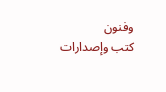وفنون
كتب وإصدارات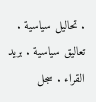. تحاليل سياسية . تعاليق سياسية . بريد القراء . سجل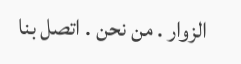الزوار . من نحن . اتصل بنا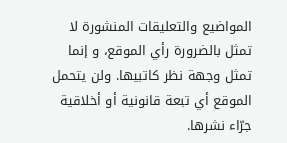المواضيع والتعليقات المنشورة لا تمثل بالضرورة رأي الموقع، و إنما تمثل وجهة نظر كاتبيها. ولن يتحمل الموقع أي تبعة قانونية أو أخلاقية جرّاء نشرها.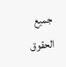جميع الحقوق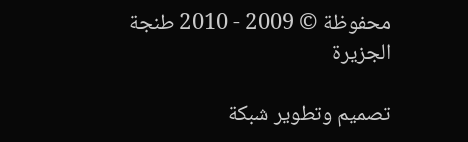محفوظة © 2009 - 2010 طنجة الجزيرة

تصميم وتطوير شبكة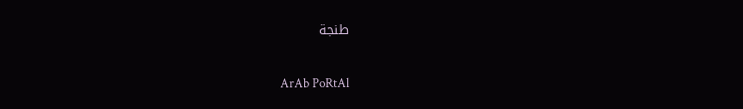طنجة

ArAb PoRtAl